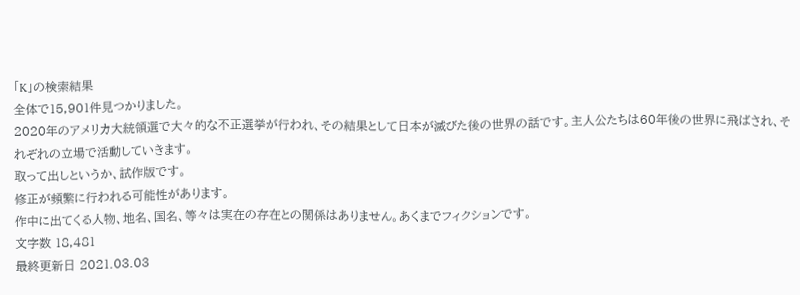「K」の検索結果
全体で15,901件見つかりました。
2020年のアメリカ大統領選で大々的な不正選挙が行われ、その結果として日本が滅びた後の世界の話です。主人公たちは60年後の世界に飛ばされ、それぞれの立場で活動していきます。
取って出しというか、試作版です。
修正が頻繁に行われる可能性があります。
作中に出てくる人物、地名、国名、等々は実在の存在との関係はありません。あくまでフィクションです。
文字数 18,481
最終更新日 2021.03.03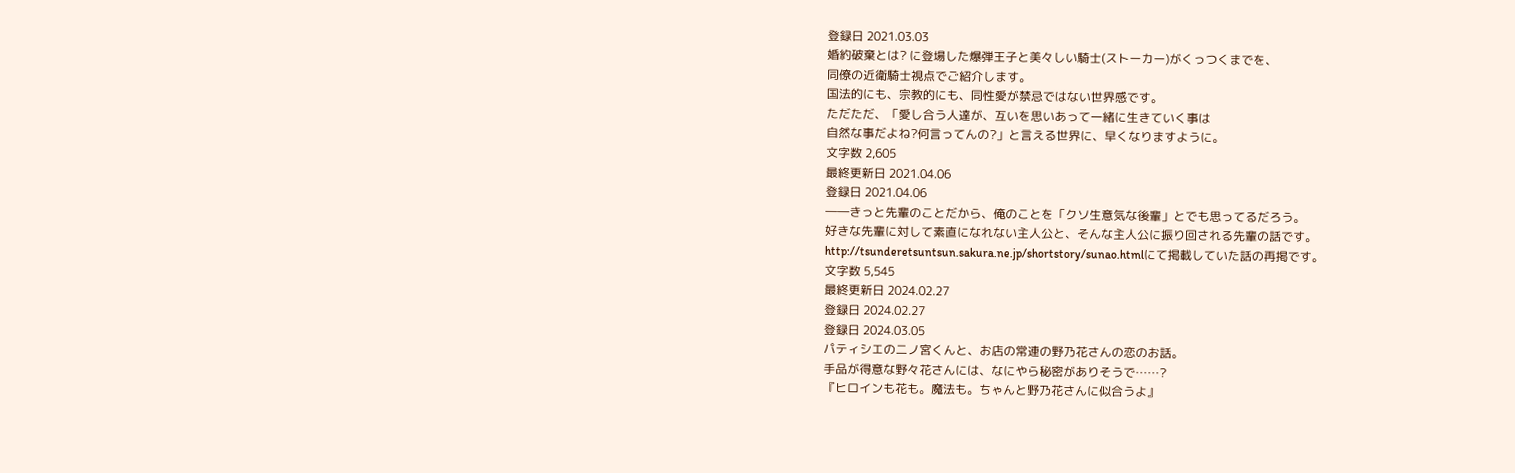登録日 2021.03.03
婚約破棄とは? に登場した爆弾王子と美々しい騎士(ストーカー)がくっつくまでを、
同僚の近衛騎士視点でご紹介します。
国法的にも、宗教的にも、同性愛が禁忌ではない世界感です。
ただただ、「愛し合う人達が、互いを思いあって一緒に生きていく事は
自然な事だよね?何言ってんの?」と言える世界に、早くなりますように。
文字数 2,605
最終更新日 2021.04.06
登録日 2021.04.06
――きっと先輩のことだから、俺のことを「クソ生意気な後輩」とでも思ってるだろう。
好きな先輩に対して素直になれない主人公と、そんな主人公に振り回される先輩の話です。
http://tsunderetsuntsun.sakura.ne.jp/shortstory/sunao.htmlにて掲載していた話の再掲です。
文字数 5,545
最終更新日 2024.02.27
登録日 2024.02.27
登録日 2024.03.05
パティシエの二ノ宮くんと、お店の常連の野乃花さんの恋のお話。
手品が得意な野々花さんには、なにやら秘密がありそうで……?
『ヒロインも花も。魔法も。ちゃんと野乃花さんに似合うよ』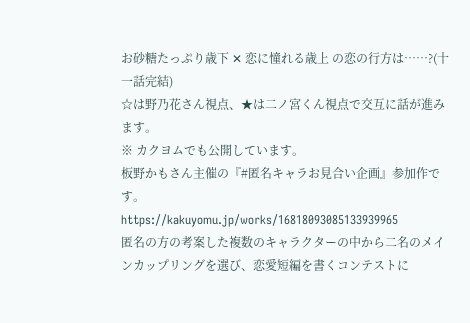お砂糖たっぷり歳下 ✕ 恋に憧れる歳上 の恋の行方は……?(十一話完結)
☆は野乃花さん視点、★は二ノ宮くん視点で交互に話が進みます。
※ カクヨムでも公開しています。
板野かもさん主催の『#匿名キャラお見合い企画』参加作です。
https://kakuyomu.jp/works/16818093085133939965
匿名の方の考案した複数のキャラクターの中から二名のメインカップリングを選び、恋愛短編を書くコンテストに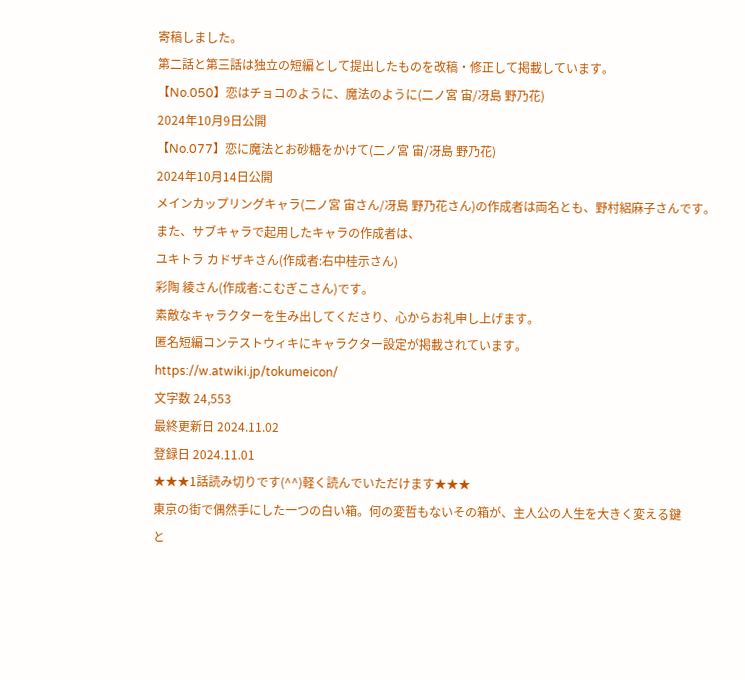寄稿しました。
第二話と第三話は独立の短編として提出したものを改稿・修正して掲載しています。
【No.050】恋はチョコのように、魔法のように(二ノ宮 宙/冴島 野乃花)
2024年10月9日公開
【No.077】恋に魔法とお砂糖をかけて(二ノ宮 宙/冴島 野乃花)
2024年10月14日公開
メインカップリングキャラ(二ノ宮 宙さん/冴島 野乃花さん)の作成者は両名とも、野村絽麻子さんです。
また、サブキャラで起用したキャラの作成者は、
ユキトラ カドザキさん(作成者:右中桂示さん)
彩陶 綾さん(作成者:こむぎこさん)です。
素敵なキャラクターを生み出してくださり、心からお礼申し上げます。
匿名短編コンテストウィキにキャラクター設定が掲載されています。
https://w.atwiki.jp/tokumeicon/
文字数 24,553
最終更新日 2024.11.02
登録日 2024.11.01
★★★1話読み切りです(^^)軽く読んでいただけます★★★
東京の街で偶然手にした一つの白い箱。何の変哲もないその箱が、主人公の人生を大きく変える鍵
と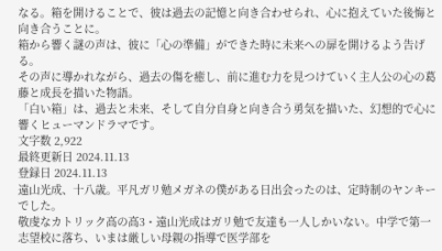なる。箱を開けることで、彼は過去の記憶と向き合わせられ、心に抱えていた後悔と向き合うことに。
箱から響く謎の声は、彼に「心の準備」ができた時に未来への扉を開けるよう告げる。
その声に導かれながら、過去の傷を癒し、前に進む力を見つけていく主人公の心の葛藤と成長を描いた物語。
「白い箱」は、過去と未来、そして自分自身と向き合う勇気を描いた、幻想的で心に響くヒューマンドラマです。
文字数 2,922
最終更新日 2024.11.13
登録日 2024.11.13
遠山光成、十八歳。平凡ガリ勉メガネの僕がある日出会ったのは、定時制のヤンキーでした。
敬虔なカトリック高の高3・遠山光成はガリ勉で友達も一人しかいない。中学で第一志望校に落ち、いまは厳しい母親の指導で医学部を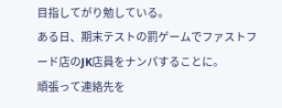目指してがり勉している。
ある日、期末テストの罰ゲームでファストフード店のJK店員をナンパすることに。
頑張って連絡先を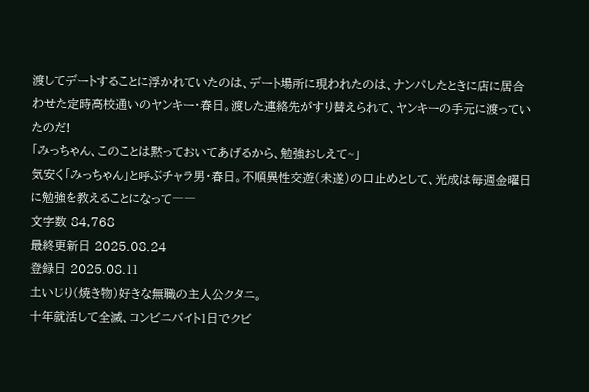渡してデートすることに浮かれていたのは、デート場所に現われたのは、ナンパしたときに店に居合わせた定時高校通いのヤンキー・春日。渡した連絡先がすり替えられて、ヤンキーの手元に渡っていたのだ!
「みっちゃん、このことは黙っておいてあげるから、勉強おしえて~」
気安く「みっちゃん」と呼ぶチャラ男・春日。不順異性交遊(未遂)の口止めとして、光成は毎週金曜日に勉強を教えることになって――
文字数 84,768
最終更新日 2025.08.24
登録日 2025.08.11
土いじり(焼き物)好きな無職の主人公クタニ。
十年就活して全滅、コンビニバイト1日でクビ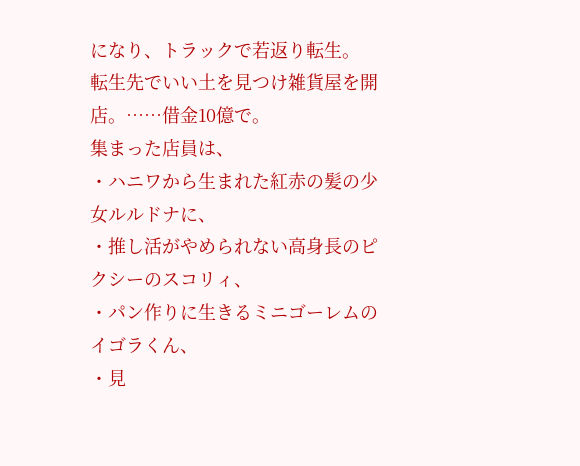になり、トラックで若返り転生。
転生先でいい土を見つけ雑貨屋を開店。……借金10億で。
集まった店員は、
・ハニワから生まれた紅赤の髪の少女ルルドナに、
・推し活がやめられない高身長のピクシーのスコリィ、
・パン作りに生きるミニゴーレムのイゴラくん、
・見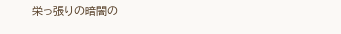栄っ張りの暗闇の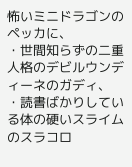怖いミニドラゴンのペッカに、
・世間知らずの二重人格のデビルウンディーネのガディ、
・読書ばかりしている体の硬いスライムのスラコロ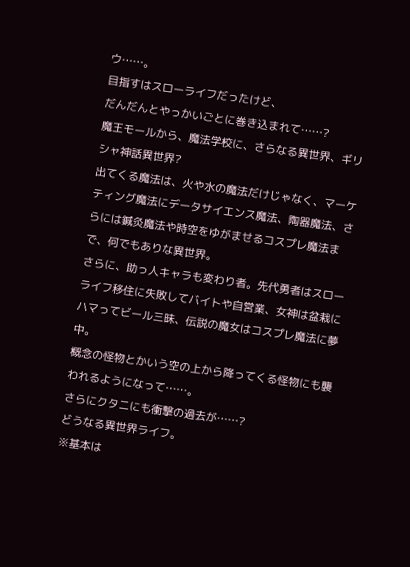ウ……。
目指すはスローライフだったけど、
だんだんとやっかいごとに巻き込まれて……?
魔王モールから、魔法学校に、さらなる異世界、ギリシャ神話異世界?
出てくる魔法は、火や水の魔法だけじゃなく、マーケティング魔法にデータサイエンス魔法、陶器魔法、さらには鍼灸魔法や時空をゆがませるコスプレ魔法まで、何でもありな異世界。
さらに、助っ人キャラも変わり者。先代勇者はスローライフ移住に失敗してバイトや自営業、女神は盆栽にハマってビール三昧、伝説の魔女はコスプレ魔法に夢中。
概念の怪物とかいう空の上から降ってくる怪物にも襲われるようになって……。
さらにクタニにも衝撃の過去が……?
どうなる異世界ライフ。
※基本は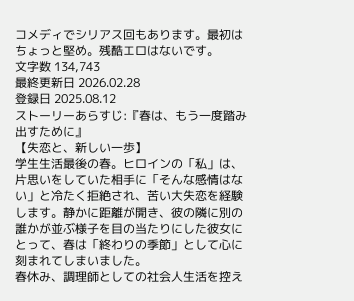コメディでシリアス回もあります。最初はちょっと堅め。残酷エロはないです。
文字数 134,743
最終更新日 2026.02.28
登録日 2025.08.12
ストーリーあらすじ:『春は、もう一度踏み出すために』
【失恋と、新しい一歩】
学生生活最後の春。ヒロインの「私」は、片思いをしていた相手に「そんな感情はない」と冷たく拒絶され、苦い大失恋を経験します。静かに距離が開き、彼の隣に別の誰かが並ぶ様子を目の当たりにした彼女にとって、春は「終わりの季節」として心に刻まれてしまいました。
春休み、調理師としての社会人生活を控え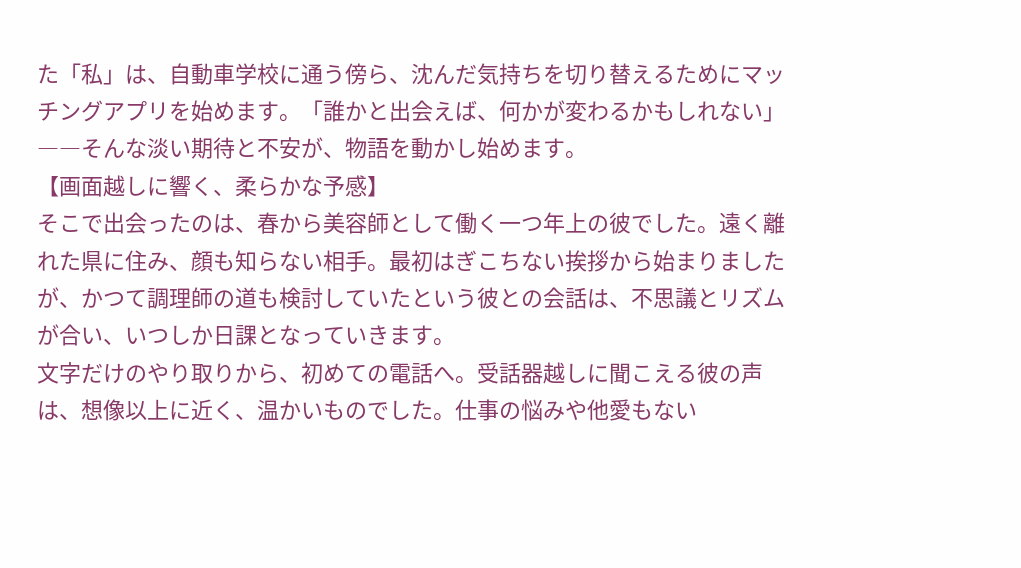た「私」は、自動車学校に通う傍ら、沈んだ気持ちを切り替えるためにマッチングアプリを始めます。「誰かと出会えば、何かが変わるかもしれない」――そんな淡い期待と不安が、物語を動かし始めます。
【画面越しに響く、柔らかな予感】
そこで出会ったのは、春から美容師として働く一つ年上の彼でした。遠く離れた県に住み、顔も知らない相手。最初はぎこちない挨拶から始まりましたが、かつて調理師の道も検討していたという彼との会話は、不思議とリズムが合い、いつしか日課となっていきます。
文字だけのやり取りから、初めての電話へ。受話器越しに聞こえる彼の声は、想像以上に近く、温かいものでした。仕事の悩みや他愛もない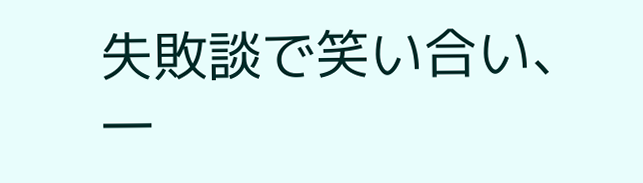失敗談で笑い合い、一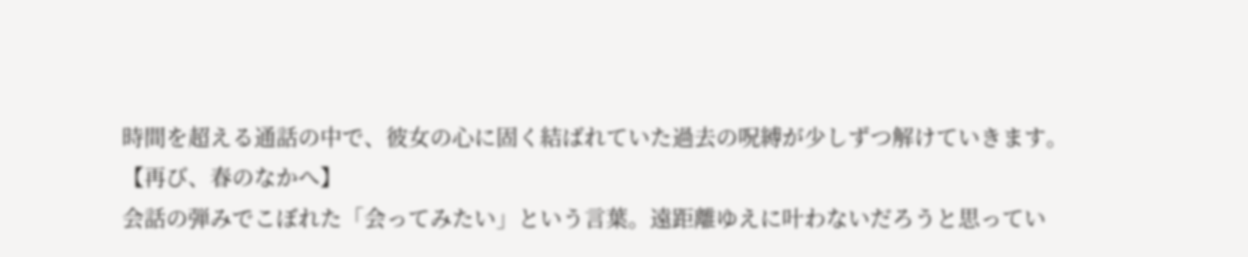時間を超える通話の中で、彼女の心に固く結ばれていた過去の呪縛が少しずつ解けていきます。
【再び、春のなかへ】
会話の弾みでこぼれた「会ってみたい」という言葉。遠距離ゆえに叶わないだろうと思ってい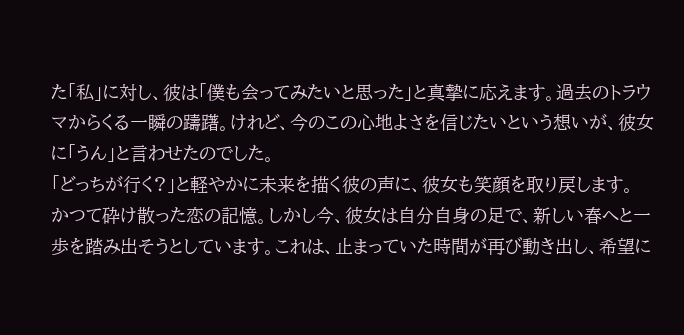た「私」に対し、彼は「僕も会ってみたいと思った」と真摯に応えます。過去のトラウマからくる一瞬の躊躇。けれど、今のこの心地よさを信じたいという想いが、彼女に「うん」と言わせたのでした。
「どっちが行く?」と軽やかに未来を描く彼の声に、彼女も笑顔を取り戻します。
かつて砕け散った恋の記憶。しかし今、彼女は自分自身の足で、新しい春へと一歩を踏み出そうとしています。これは、止まっていた時間が再び動き出し、希望に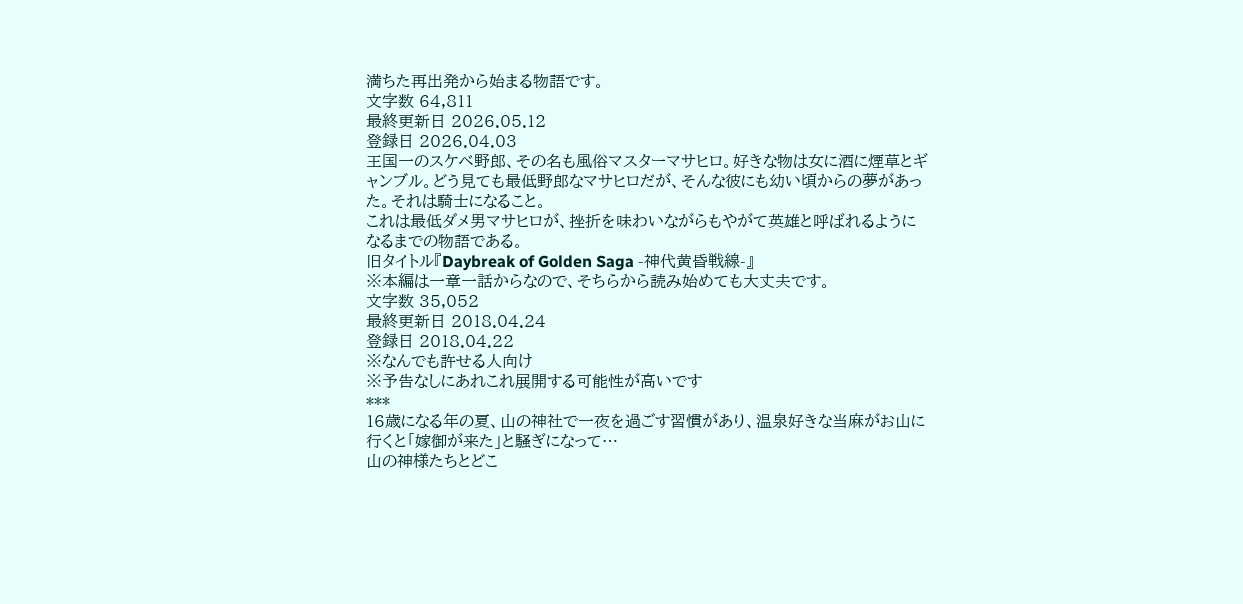満ちた再出発から始まる物語です。
文字数 64,811
最終更新日 2026.05.12
登録日 2026.04.03
王国一のスケベ野郎、その名も風俗マスターマサヒロ。好きな物は女に酒に煙草とギャンブル。どう見ても最低野郎なマサヒロだが、そんな彼にも幼い頃からの夢があった。それは騎士になること。
これは最低ダメ男マサヒロが、挫折を味わいながらもやがて英雄と呼ばれるようになるまでの物語である。
旧タイトル『Daybreak of Golden Saga -神代黄昏戦線-』
※本編は一章一話からなので、そちらから読み始めても大丈夫です。
文字数 35,052
最終更新日 2018.04.24
登録日 2018.04.22
※なんでも許せる人向け
※予告なしにあれこれ展開する可能性が高いです
***
16歳になる年の夏、山の神社で一夜を過ごす習慣があり、温泉好きな当麻がお山に行くと「嫁御が来た」と騒ぎになって…
山の神様たちとどこ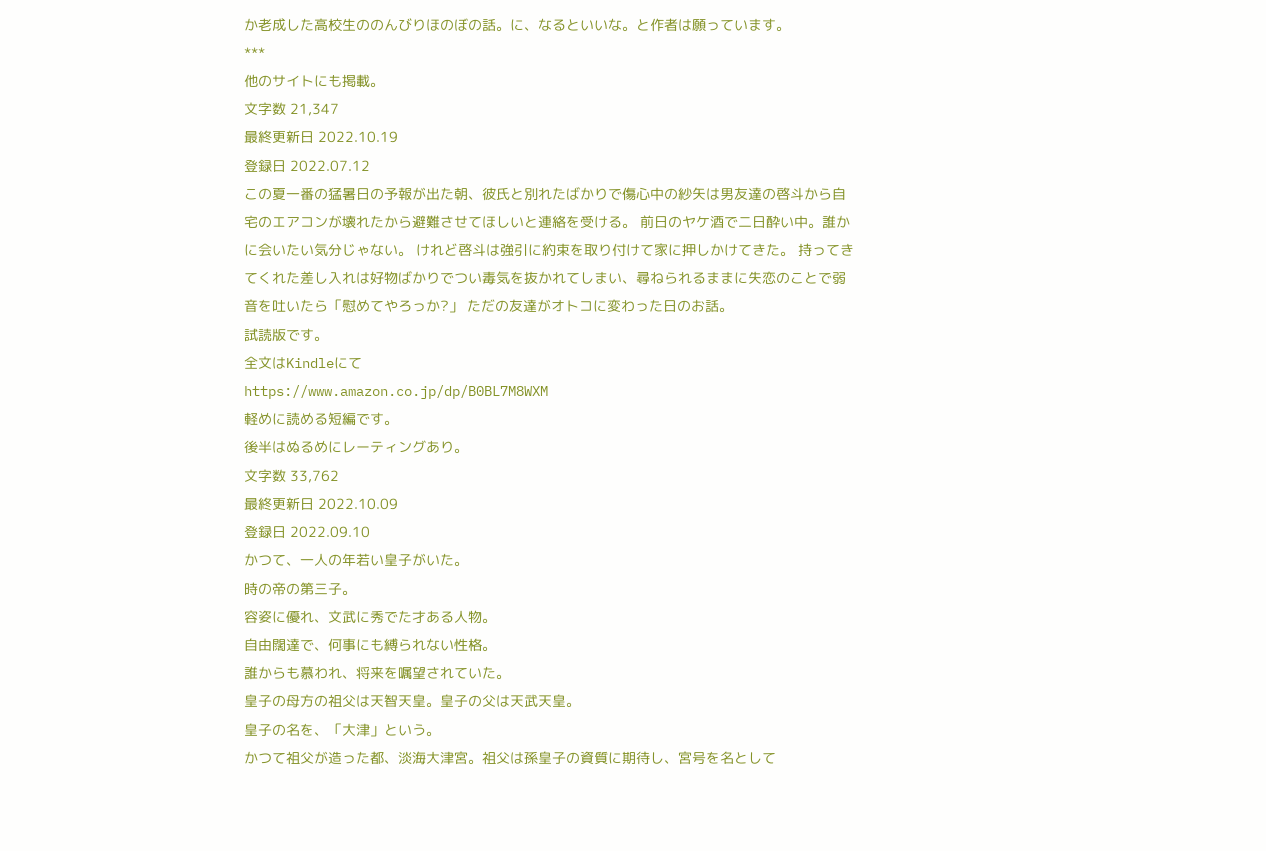か老成した高校生ののんびりほのぼの話。に、なるといいな。と作者は願っています。
***
他のサイトにも掲載。
文字数 21,347
最終更新日 2022.10.19
登録日 2022.07.12
この夏一番の猛暑日の予報が出た朝、彼氏と別れたばかりで傷心中の紗矢は男友達の啓斗から自宅のエアコンが壊れたから避難させてほしいと連絡を受ける。 前日のヤケ酒で二日酔い中。誰かに会いたい気分じゃない。 けれど啓斗は強引に約束を取り付けて家に押しかけてきた。 持ってきてくれた差し入れは好物ばかりでつい毒気を抜かれてしまい、尋ねられるままに失恋のことで弱音を吐いたら「慰めてやろっか?」 ただの友達がオトコに変わった日のお話。
試読版です。
全文はKindleにて
https://www.amazon.co.jp/dp/B0BL7M8WXM
軽めに読める短編です。
後半はぬるめにレーティングあり。
文字数 33,762
最終更新日 2022.10.09
登録日 2022.09.10
かつて、一人の年若い皇子がいた。
時の帝の第三子。
容姿に優れ、文武に秀でた才ある人物。
自由闊達で、何事にも縛られない性格。
誰からも慕われ、将来を嘱望されていた。
皇子の母方の祖父は天智天皇。皇子の父は天武天皇。
皇子の名を、「大津」という。
かつて祖父が造った都、淡海大津宮。祖父は孫皇子の資質に期待し、宮号を名として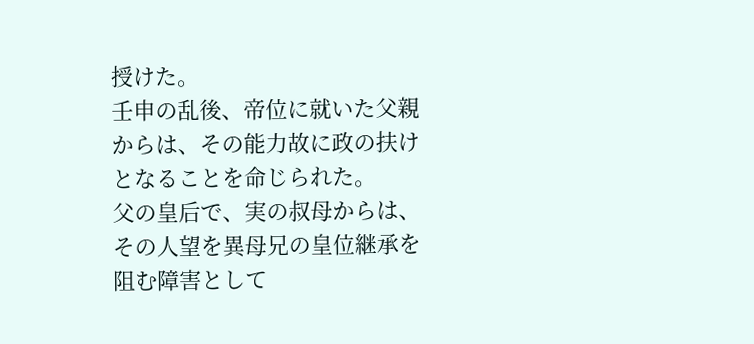授けた。
壬申の乱後、帝位に就いた父親からは、その能力故に政の扶けとなることを命じられた。
父の皇后で、実の叔母からは、その人望を異母兄の皇位継承を阻む障害として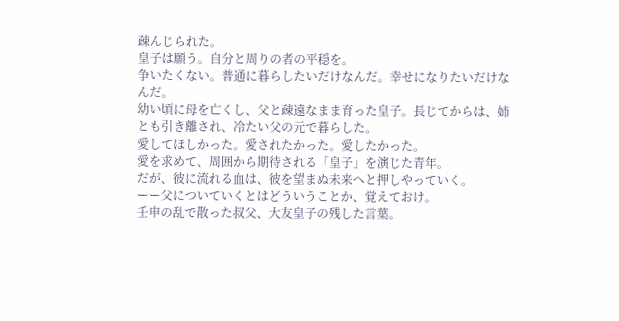疎んじられた。
皇子は願う。自分と周りの者の平穏を。
争いたくない。普通に暮らしたいだけなんだ。幸せになりたいだけなんだ。
幼い頃に母を亡くし、父と疎遠なまま育った皇子。長じてからは、姉とも引き離され、冷たい父の元で暮らした。
愛してほしかった。愛されたかった。愛したかった。
愛を求めて、周囲から期待される「皇子」を演じた青年。
だが、彼に流れる血は、彼を望まぬ未来へと押しやっていく。
ーー父についていくとはどういうことか、覚えておけ。
壬申の乱で散った叔父、大友皇子の残した言葉。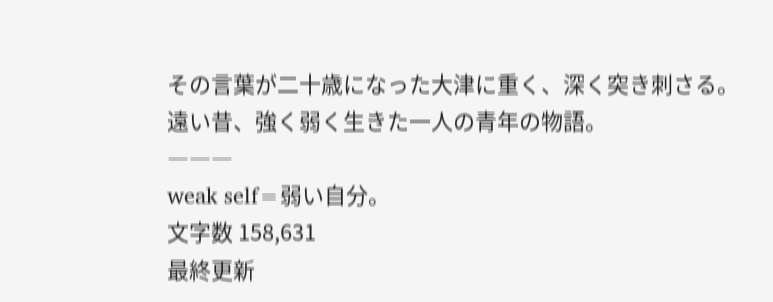その言葉が二十歳になった大津に重く、深く突き刺さる。
遠い昔、強く弱く生きた一人の青年の物語。
―――
weak self=弱い自分。
文字数 158,631
最終更新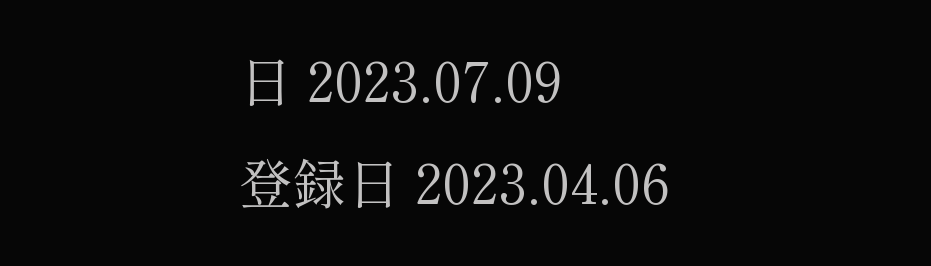日 2023.07.09
登録日 2023.04.06